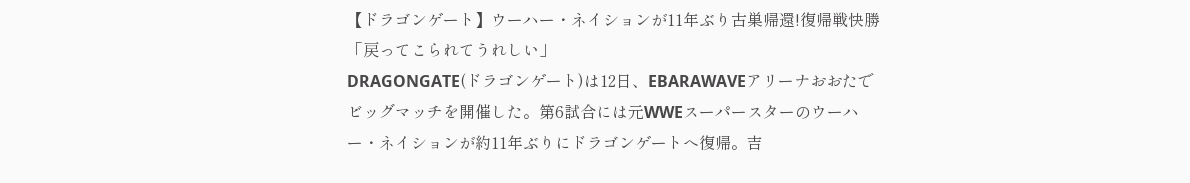【ドラゴンゲート】ウーハー・ネイションが11年ぶり古巣帰還!復帰戦快勝「戻ってこられてうれしい」
DRAGONGATE(ドラゴンゲート)は12日、EBARAWAVEアリーナおおたでビッグマッチを開催した。第6試合には元WWEスーパースターのウーハー・ネイションが約11年ぶりにドラゴンゲートへ復帰。吉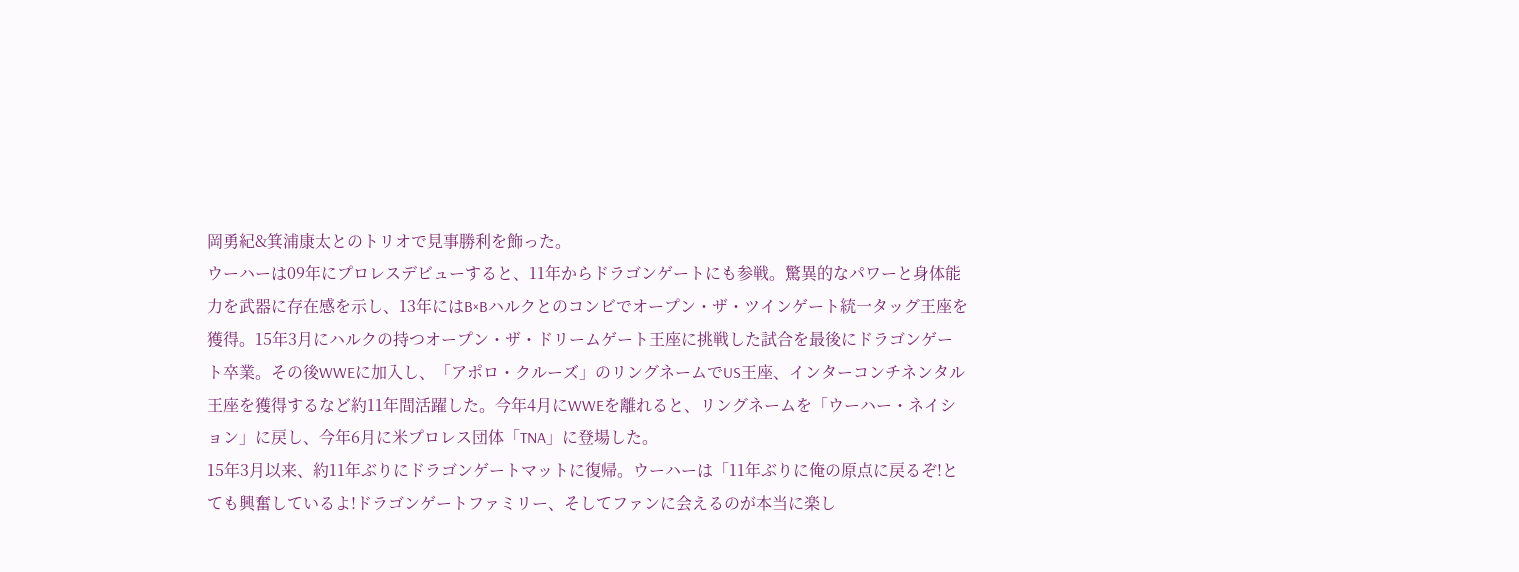岡勇紀&箕浦康太とのトリオで見事勝利を飾った。
ウーハーは09年にプロレスデビューすると、11年からドラゴンゲートにも参戦。驚異的なパワーと身体能力を武器に存在感を示し、13年にはB×Bハルクとのコンビでオープン・ザ・ツインゲート統一タッグ王座を獲得。15年3月にハルクの持つオープン・ザ・ドリームゲート王座に挑戦した試合を最後にドラゴンゲート卒業。その後WWEに加入し、「アポロ・クルーズ」のリングネームでUS王座、インターコンチネンタル王座を獲得するなど約11年間活躍した。今年4月にWWEを離れると、リングネームを「ウーハー・ネイション」に戻し、今年6月に米プロレス団体「TNA」に登場した。
15年3月以来、約11年ぶりにドラゴンゲートマットに復帰。ウーハーは「11年ぶりに俺の原点に戻るぞ!とても興奮しているよ!ドラゴンゲートファミリー、そしてファンに会えるのが本当に楽し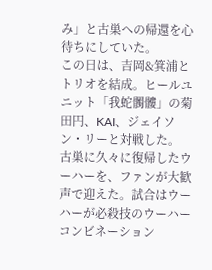み」と古巣への帰還を心待ちにしていた。
この日は、吉岡&箕浦とトリオを結成。ヒールユニット「我蛇髑髏」の菊田円、KAI、ジェイソン・リーと対戦した。
古巣に久々に復帰したウーハーを、ファンが大歓声で迎えた。試合はウーハーが必殺技のウーハーコンビネーション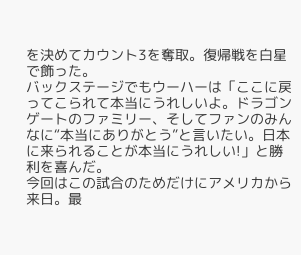を決めてカウント3を奪取。復帰戦を白星で飾った。
バックステージでもウーハーは「ここに戻ってこられて本当にうれしいよ。ドラゴンゲートのファミリー、そしてファンのみんなに“本当にありがとう”と言いたい。日本に来られることが本当にうれしい!」と勝利を喜んだ。
今回はこの試合のためだけにアメリカから来日。最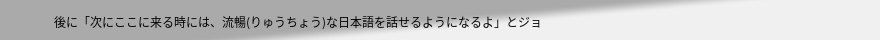後に「次にここに来る時には、流暢(りゅうちょう)な日本語を話せるようになるよ」とジョ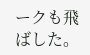ークも飛ばした。